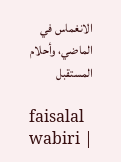الانغماس في الماضي، وأحلام المستقبل

faisalal wabiri |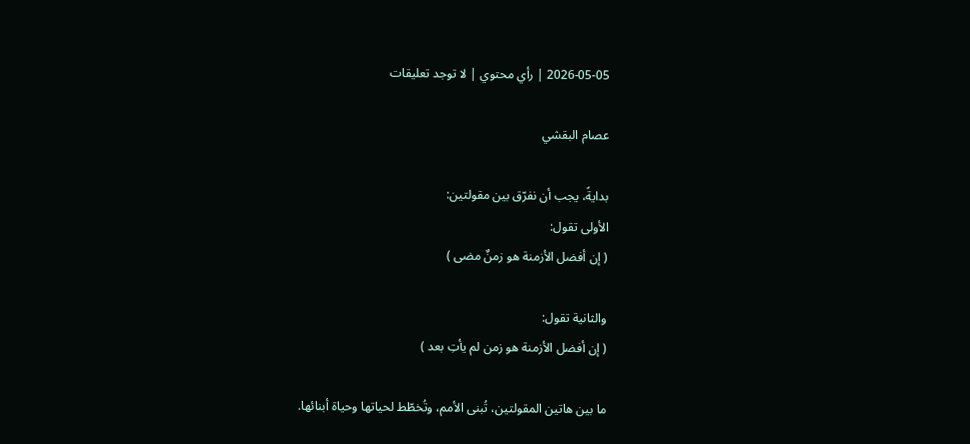2026-05-05 | رأي محتوي | لا توجد تعليقات

عصام البقشي

بدايةً، يجب أن نفرّق بين مقولتين:
الأولى تقول:
( إن أفضل الأزمنة هو زمنٌ مضى )

والثانية تقول:
( إن أفضل الأزمنة هو زمن لم يأتِ بعد )

ما بين هاتين المقولتين، تُبنى الأمم، وتُخطّط لحياتها وحياة أبنائها.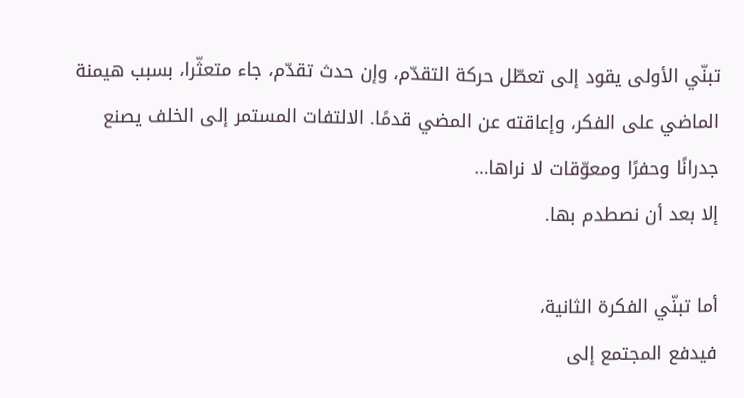تبنّي الأولى يقود إلى تعطّل حركة التقدّم، وإن حدث تقدّم، جاء متعثّرا، بسبب هيمنة الماضي على الفكر، وإعاقته عن المضي قدمًا. الالتفات المستمر إلى الخلف يصنع جدرانًا وحفرًا ومعوّقات لا نراها…
إلا بعد أن نصطدم بها.

أما تبنّي الفكرة الثانية،
فيدفع المجتمع إلى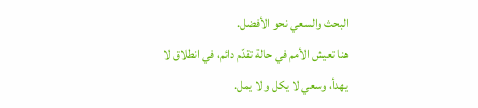البحث والسعي نحو الأفضل.
هنا تعيش الأمم في حالة تقدّم دائم، في انطلاق لا يهدأ، وسعي لا يكل و لا يمل.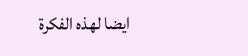ايضا لهذه الفكرة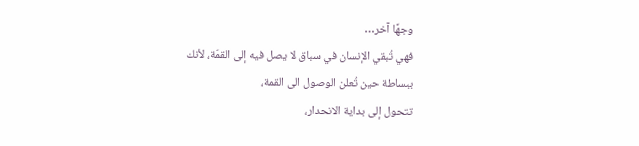وجهًا آخر…
فهي تُبقي الإنسان في سباق لا يصل فيه إلى القمّة، لأنك ببساطة حين تُعلن الوصول الى القمة،
تتحول إلى بداية الانحدار،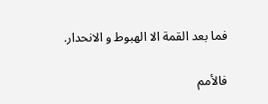فما بعد القمة الا الهبوط و الانحدار.

فالأمم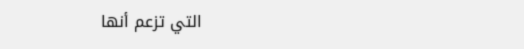التي تزعم أنها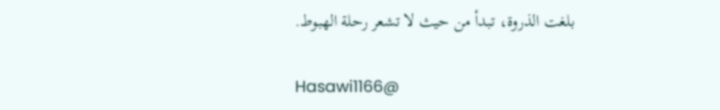بلغت الذروة، تبدأ من حيث لا تشعر رحلة الهبوط.

Hasawi1166@